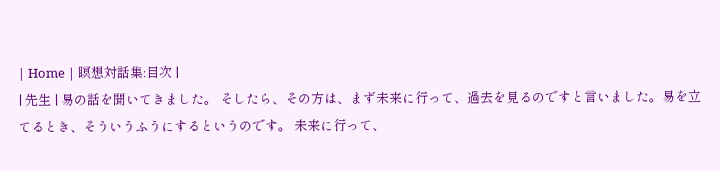| Home | 瞑想対話集:目次 |
| 先生 | 易の話を聞いてきました。 そしたら、その方は、まず未来に行って、過去を見るのですと言いました。易を立てるとき、そういうふうにするというのです。 未来に行って、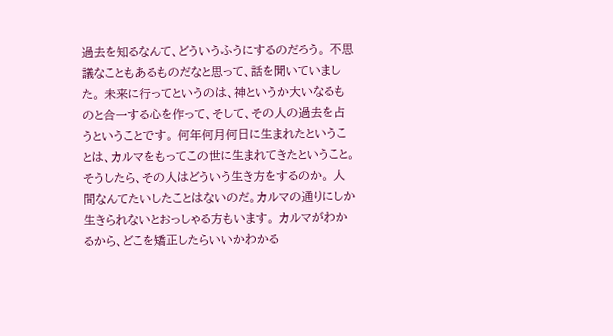過去を知るなんて、どういうふうにするのだろう。 不思議なこともあるものだなと思って、話を聞いていました。 未来に行ってというのは、神というか大いなるものと合一する心を作って、そして、その人の過去を占うということです。 何年何月何日に生まれたということは、カルマをもってこの世に生まれてきたということ。 そうしたら、その人はどういう生き方をするのか。 人間なんてたいしたことはないのだ。カルマの通りにしか生きられないとおっしゃる方もいます。 カルマがわかるから、どこを矯正したらいいかわかる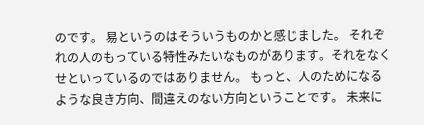のです。 易というのはそういうものかと感じました。 それぞれの人のもっている特性みたいなものがあります。それをなくせといっているのではありません。 もっと、人のためになるような良き方向、間違えのない方向ということです。 未来に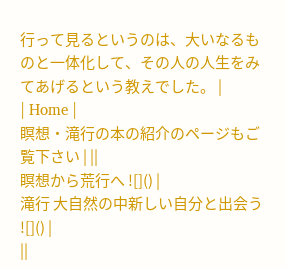行って見るというのは、大いなるものと一体化して、その人の人生をみてあげるという教えでした。 |
| Home |
瞑想・滝行の本の紹介のページもご覧下さい | ||
瞑想から荒行へ ![]() |
滝行 大自然の中新しい自分と出会う ![]() |
||